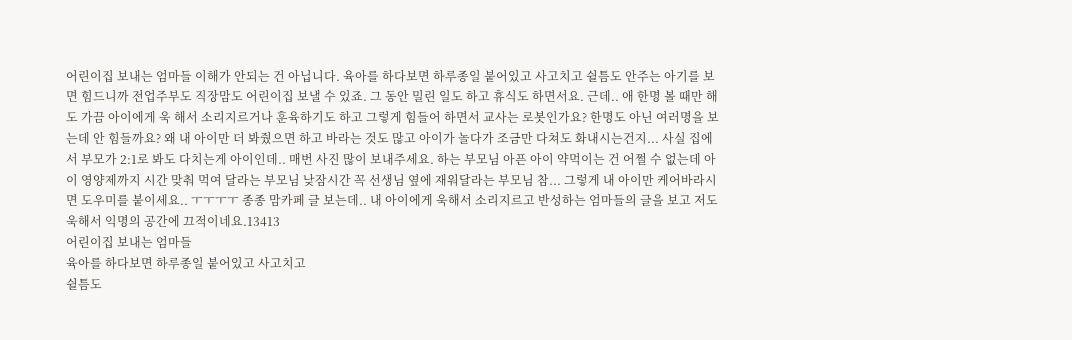어린이집 보내는 엄마들 이해가 안되는 건 아닙니다. 육아를 하다보면 하루종일 붙어있고 사고치고 쉴틈도 안주는 아기를 보면 힘드니까 전업주부도 직장맘도 어린이집 보낼 수 있죠. 그 동안 밀린 일도 하고 휴식도 하면서요. 근데.. 애 한명 볼 때만 해도 가끔 아이에게 욱 해서 소리지르거나 훈육하기도 하고 그렇게 힘들어 하면서 교사는 로봇인가요? 한명도 아닌 여러명을 보는데 안 힘들까요? 왜 내 아이만 더 봐줬으면 하고 바라는 것도 많고 아이가 놀다가 조금만 다쳐도 화내시는건지... 사실 집에서 부모가 2:1로 봐도 다치는게 아이인데.. 매번 사진 많이 보내주세요. 하는 부모님 아픈 아이 약먹이는 건 어쩔 수 없는데 아이 영양제까지 시간 맞춰 먹여 달라는 부모님 낮잠시간 꼭 선생님 옆에 재워달라는 부모님 참... 그렇게 내 아이만 케어바라시면 도우미를 붙이세요.. ㅜㅜㅜㅜ 종종 맘카페 글 보는데.. 내 아이에게 욱해서 소리지르고 반성하는 엄마들의 글을 보고 저도 욱해서 익명의 공간에 끄적이네요.13413
어린이집 보내는 엄마들
육아를 하다보면 하루종일 붙어있고 사고치고
쉴틈도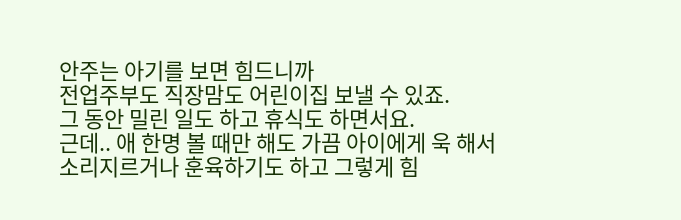안주는 아기를 보면 힘드니까
전업주부도 직장맘도 어린이집 보낼 수 있죠.
그 동안 밀린 일도 하고 휴식도 하면서요.
근데.. 애 한명 볼 때만 해도 가끔 아이에게 욱 해서
소리지르거나 훈육하기도 하고 그렇게 힘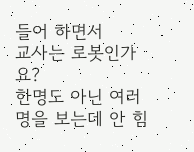들어 하면서
교사는 로봇인가요?
한명도 아닌 여러명을 보는데 안 힘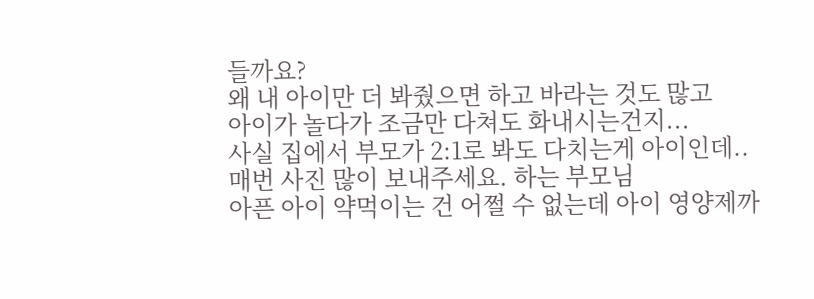들까요?
왜 내 아이만 더 봐줬으면 하고 바라는 것도 많고
아이가 놀다가 조금만 다쳐도 화내시는건지...
사실 집에서 부모가 2:1로 봐도 다치는게 아이인데..
매번 사진 많이 보내주세요. 하는 부모님
아픈 아이 약먹이는 건 어쩔 수 없는데 아이 영양제까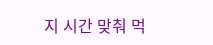지 시간 맞춰 먹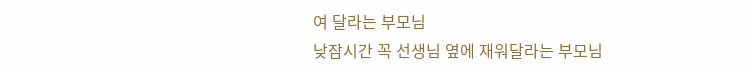여 달라는 부모님
낮잠시간 꼭 선생님 옆에 재워달라는 부모님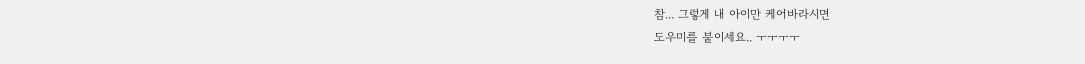참... 그렇게 내 아이만 케어바라시면
도우미를 붙이세요.. ㅜㅜㅜㅜ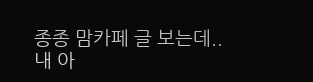종종 맘카페 글 보는데..
내 아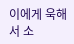이에게 욱해서 소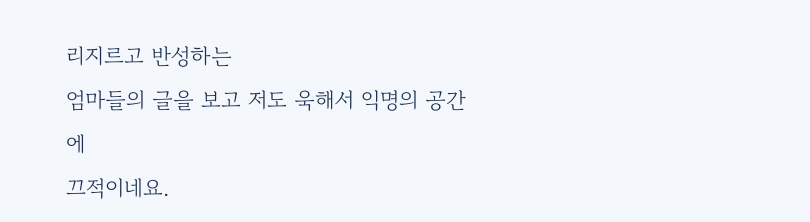리지르고 반성하는
엄마들의 글을 보고 저도 욱해서 익명의 공간에
끄적이네요.